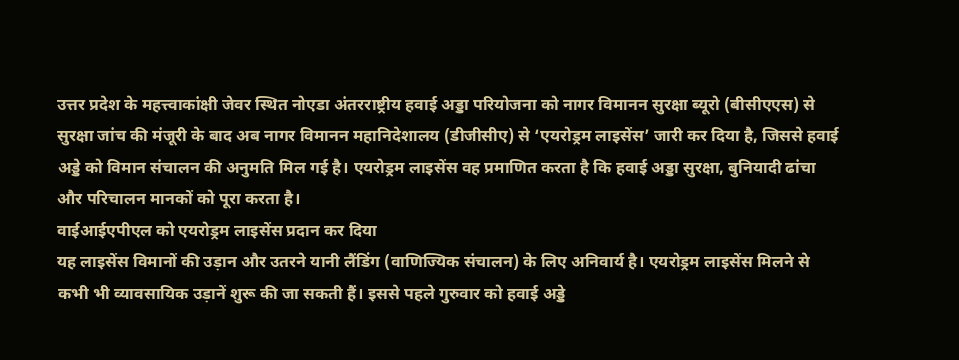उत्तर प्रदेश के महत्त्वाकांक्षी जेवर स्थित नोएडा अंतरराष्ट्रीय हवाई अड्डा परियोजना को नागर विमानन सुरक्षा ब्यूरो (बीसीएएस) से सुरक्षा जांच की मंजूरी के बाद अब नागर विमानन महानिदेशालय (डीजीसीए) से ‘एयरोड्रम लाइसेंस’ जारी कर दिया है, जिससे हवाई अड्डे को विमान संचालन की अनुमति मिल गई है। एयरोड्रम लाइसेंस वह प्रमाणित करता है कि हवाई अड्डा सुरक्षा, बुनियादी ढांचा और परिचालन मानकों को पूरा करता है।
वाईआईएपीएल को एयरोड्रम लाइसेंस प्रदान कर दिया
यह लाइसेंस विमानों की उड़ान और उतरने यानी लैंडिंग (वाणिज्यिक संचालन) के लिए अनिवार्य है। एयरोड्रम लाइसेंस मिलने से कभी भी व्यावसायिक उड़ानें शुरू की जा सकती हैं। इससे पहले गुरुवार को हवाई अड्डे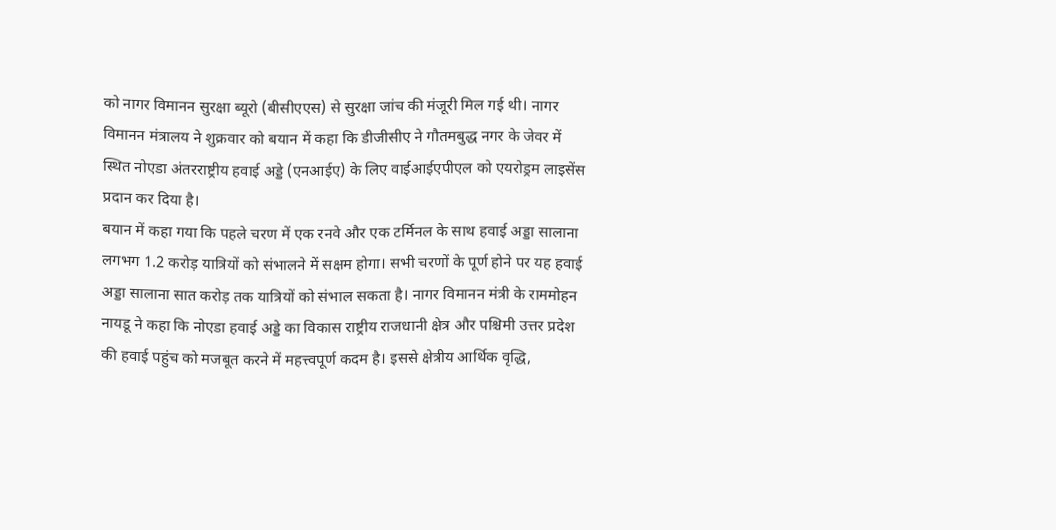को नागर विमानन सुरक्षा ब्यूरो (बीसीएएस) से सुरक्षा जांच की मंजूरी मिल गई थी। नागर विमानन मंत्रालय ने शुक्रवार को बयान में कहा कि डीजीसीए ने गौतमबुद्ध नगर के जेवर में स्थित नोएडा अंतरराष्ट्रीय हवाई अड्डे (एनआईए) के लिए वाईआईएपीएल को एयरोड्रम लाइसेंस प्रदान कर दिया है।
बयान में कहा गया कि पहले चरण में एक रनवे और एक टर्मिनल के साथ हवाई अड्डा सालाना लगभग 1.2 करोड़ यात्रियों को संभालने में सक्षम होगा। सभी चरणों के पूर्ण होने पर यह हवाई अड्डा सालाना सात करोड़ तक यात्रियों को संभाल सकता है। नागर विमानन मंत्री के राममोहन नायडू ने कहा कि नोएडा हवाई अड्डे का विकास राष्ट्रीय राजधानी क्षेत्र और पश्चिमी उत्तर प्रदेश की हवाई पहुंच को मजबूत करने में महत्त्वपूर्ण कदम है। इससे क्षेत्रीय आर्थिक वृद्धि,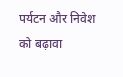पर्यटन और निवेश को बढ़ावा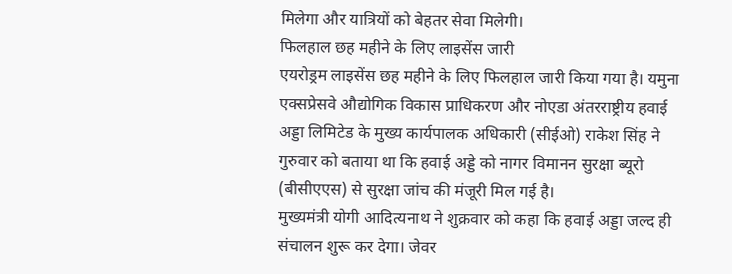मिलेगा और यात्रियों को बेहतर सेवा मिलेगी।
फिलहाल छह महीने के लिए लाइसेंस जारी
एयरोड्रम लाइसेंस छह महीने के लिए फिलहाल जारी किया गया है। यमुना एक्सप्रेसवे औद्योगिक विकास प्राधिकरण और नोएडा अंतरराष्ट्रीय हवाई अड्डा लिमिटेड के मुख्य कार्यपालक अधिकारी (सीईओ) राकेश सिंह ने गुरुवार को बताया था कि हवाई अड्डे को नागर विमानन सुरक्षा ब्यूरो (बीसीएएस) से सुरक्षा जांच की मंजूरी मिल गई है।
मुख्यमंत्री योगी आदित्यनाथ ने शुक्रवार को कहा कि हवाई अड्डा जल्द ही संचालन शुरू कर देगा। जेवर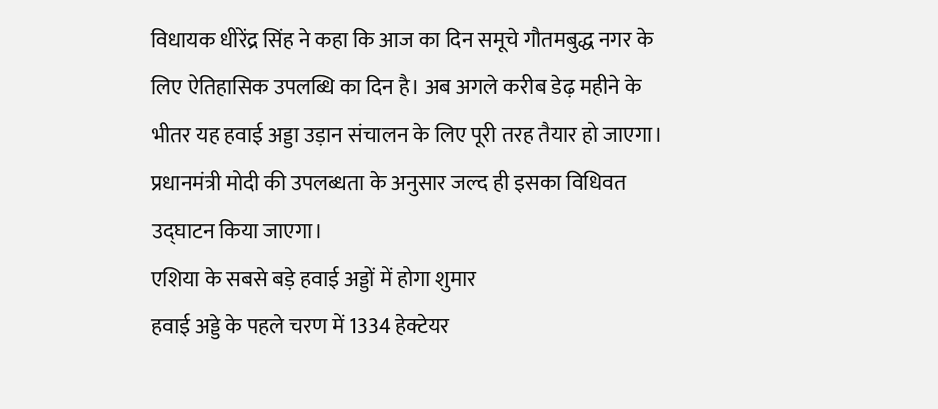विधायक धीरेंद्र सिंह ने कहा कि आज का दिन समूचे गौतमबुद्ध नगर के लिए ऐतिहासिक उपलब्धि का दिन है। अब अगले करीब डेढ़ महीने के भीतर यह हवाई अड्डा उड़ान संचालन के लिए पूरी तरह तैयार हो जाएगा। प्रधानमंत्री मोदी की उपलब्धता के अनुसार जल्द ही इसका विधिवत उद्घाटन किया जाएगा।
एशिया के सबसे बड़े हवाई अड्डों में होगा शुमार
हवाई अड्डे के पहले चरण में 1334 हेक्टेयर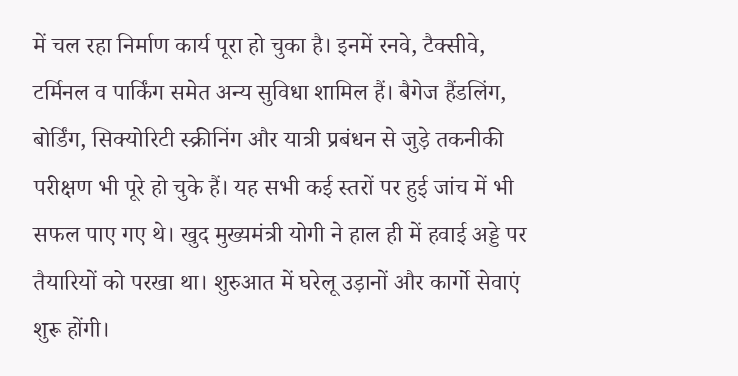में चल रहा निर्माण कार्य पूरा हो चुका है। इनमें रनवे, टैक्सीवे, टर्मिनल व पार्किंग समेत अन्य सुविधा शामिल हैं। बैगेज हैंडलिंग, बोर्डिंग, सिक्योरिटी स्क्रीनिंग और यात्री प्रबंधन से जुड़े तकनीकी परीक्षण भी पूरे हो चुके हैं। यह सभी कई स्तरों पर हुई जांच में भी सफल पाए गए थे। खुद मुख्यमंत्री योगी ने हाल ही में हवाई अड्डे पर तैयारियों को परखा था। शुरुआत में घरेलू उड़ानों और कार्गो सेवाएं शुरू होंगी।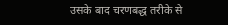उसके बाद चरणबद्ध तरीके से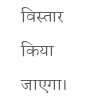विस्तार किया जाएगा।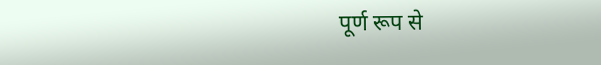पूर्ण रूप से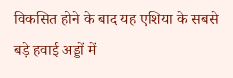विकसित होने के बाद यह एशिया के सबसे बड़े हवाई अड्डों में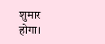शुमार होगा।